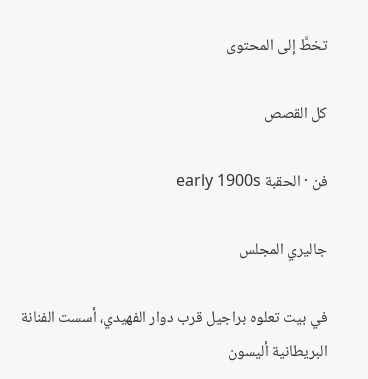تخطَّ إلى المحتوى

كل القصص

فن · الحقبة early 1900s

جاليري المجلس

في بيت تعلوه براجيل قرب دوار الفهيدي، أسست الفنانة البريطانية أليسون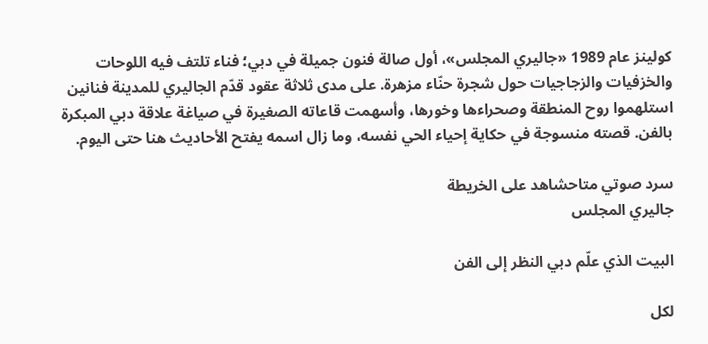كولينز عام 1989 «جاليري المجلس»، أول صالة فنون جميلة في دبي؛ فناء تلتف فيه اللوحات والخزفيات والزجاجيات حول شجرة حنّاء مزهرة. على مدى ثلاثة عقود قدّم الجاليري للمدينة فنانين استلهموا روح المنطقة وصحراءها وخورها، وأسهمت قاعاته الصغيرة في صياغة علاقة دبي المبكرة بالفن. قصته منسوجة في حكاية إحياء الحي نفسه، وما زال اسمه يفتح الأحاديث هنا حتى اليوم.

سرد صوتي متاحشاهد على الخريطة
جاليري المجلس

البيت الذي علّم دبي النظر إلى الفن

لكل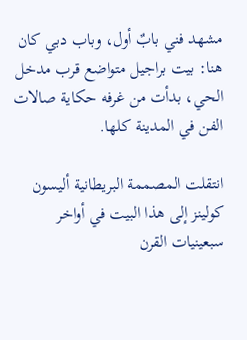مشهد فني بابٌ أول، وباب دبي كان هنا: بيت براجيل متواضع قرب مدخل الحي، بدأت من غرفه حكاية صالات الفن في المدينة كلها.

انتقلت المصممة البريطانية أليسون كولينز إلى هذا البيت في أواخر سبعينيات القرن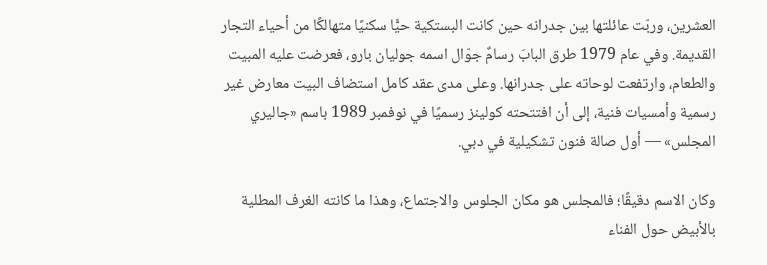العشرين، وربّت عائلتها بين جدرانه حين كانت البستكية حيًّا سكنيًا متهالكًا من أحياء التجار القديمة. وفي عام 1979 طرق البابَ رسامٌ جوّال اسمه جوليان بارو، فعرضت عليه المبيت والطعام، وارتفعت لوحاته على جدرانها. وعلى مدى عقد كامل استضاف البيت معارض غير رسمية وأمسيات فنية، إلى أن افتتحته كولينز رسميًا في نوفمبر 1989 باسم «جاليري المجلس» — أول صالة فنون تشكيلية في دبي.

وكان الاسم دقيقًا؛ فالمجلس هو مكان الجلوس والاجتماع، وهذا ما كانته الغرف المطلية بالأبيض حول الفناء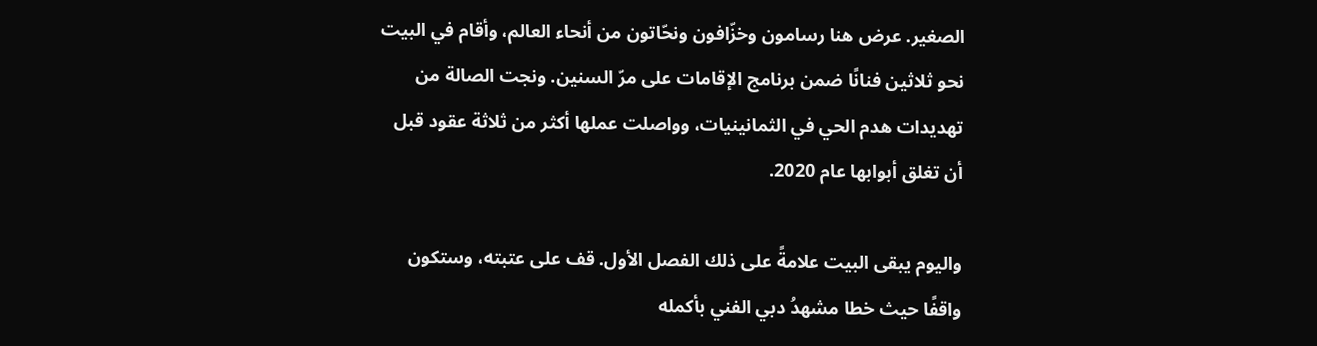الصغير. عرض هنا رسامون وخزّافون ونحّاتون من أنحاء العالم، وأقام في البيت نحو ثلاثين فنانًا ضمن برنامج الإقامات على مرّ السنين. ونجت الصالة من تهديدات هدم الحي في الثمانينيات، وواصلت عملها أكثر من ثلاثة عقود قبل أن تغلق أبوابها عام 2020.

واليوم يبقى البيت علامةً على ذلك الفصل الأول. قف على عتبته، وستكون واقفًا حيث خطا مشهدُ دبي الفني بأكمله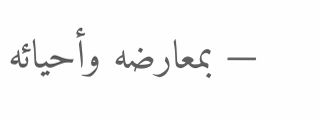— بمعارضه وأحيائه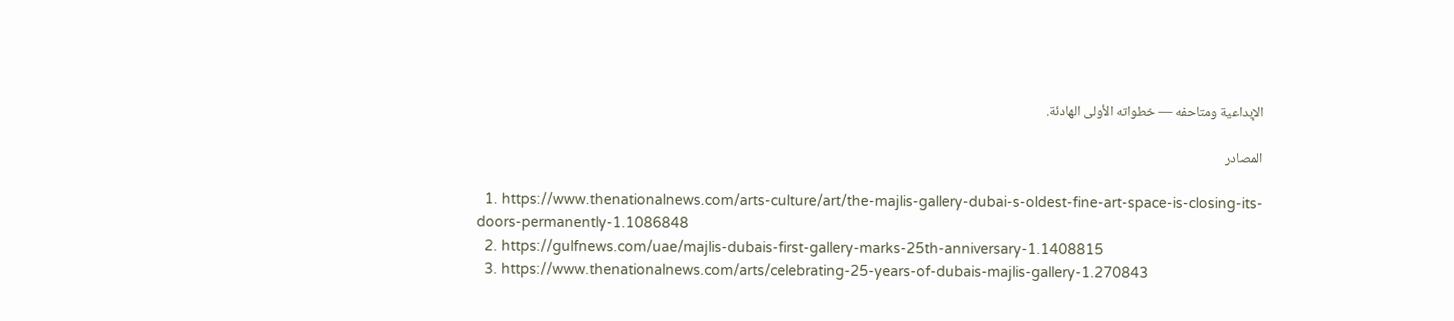الإبداعية ومتاحفه — خطواته الأولى الهادئة.

المصادر

  1. https://www.thenationalnews.com/arts-culture/art/the-majlis-gallery-dubai-s-oldest-fine-art-space-is-closing-its-doors-permanently-1.1086848
  2. https://gulfnews.com/uae/majlis-dubais-first-gallery-marks-25th-anniversary-1.1408815
  3. https://www.thenationalnews.com/arts/celebrating-25-years-of-dubais-majlis-gallery-1.270843